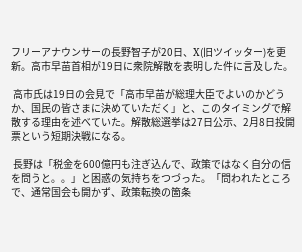フリーアナウンサーの長野智子が20日、X(旧ツイッター)を更新。高市早苗首相が19日に衆院解散を表明した件に言及した。

 高市氏は19日の会見で「高市早苗が総理大臣でよいのかどうか、国民の皆さまに決めていただく」と、このタイミングで解散する理由を述べていた。解散総選挙は27日公示、2月8日投開票という短期決戦になる。

 長野は「税金を600億円も注ぎ込んで、政策ではなく自分の信を問うと。。」と困惑の気持ちをつづった。「問われたところで、通常国会も開かず、政策転換の箇条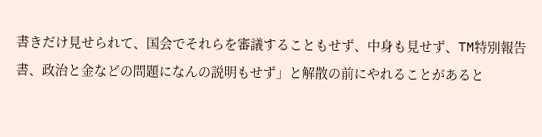書きだけ見せられて、国会でそれらを審議することもせず、中身も見せず、TM特別報告書、政治と金などの問題になんの説明もせず」と解散の前にやれることがあると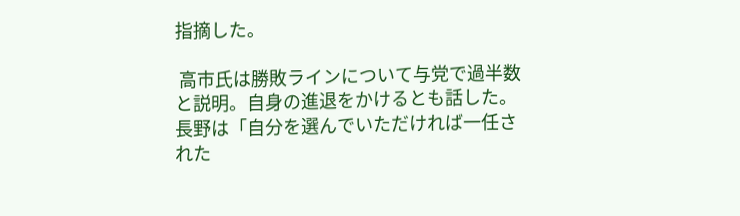指摘した。

 高市氏は勝敗ラインについて与党で過半数と説明。自身の進退をかけるとも話した。長野は「自分を選んでいただければ一任された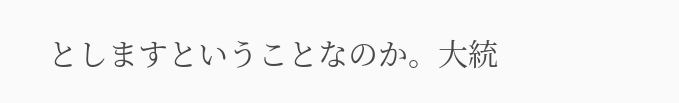としますということなのか。大統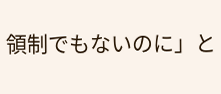領制でもないのに」と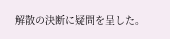解散の決断に疑問を呈した。